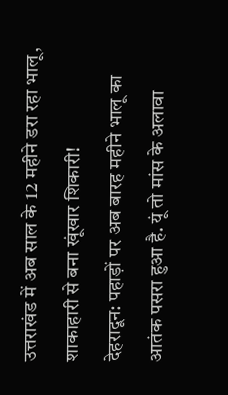उत्तराखंड में अब साल के 12 महीने डरा रहा भालू, शाकाहारी से बना खूंखार शिकारी!
देहरादून: पहाड़ों पर अब बारह महीने भालू का आतंक पसरा हुआ है. यूं तो मांस के अलावा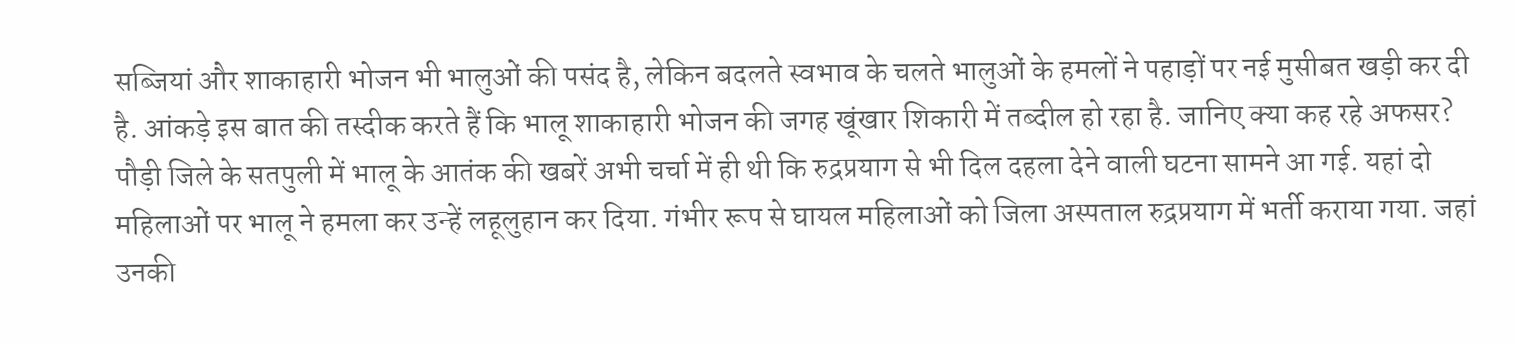सब्जियां और शाकाहारी भोजन भी भालुओं की पसंद है, लेकिन बदलते स्वभाव के चलते भालुओं के हमलों ने पहाड़ों पर नई मुसीबत खड़ी कर दी है. आंकड़े इस बात की तस्दीक करते हैं कि भालू शाकाहारी भोजन की जगह खूंखार शिकारी में तब्दील हो रहा है. जानिए क्या कह रहे अफसर?
पौड़ी जिले के सतपुली में भालू के आतंक की खबरें अभी चर्चा में ही थी कि रुद्रप्रयाग से भी दिल दहला देने वाली घटना सामने आ गई. यहां दो महिलाओं पर भालू ने हमला कर उन्हें लहूलुहान कर दिया. गंभीर रूप से घायल महिलाओं को जिला अस्पताल रुद्रप्रयाग में भर्ती कराया गया. जहां उनकी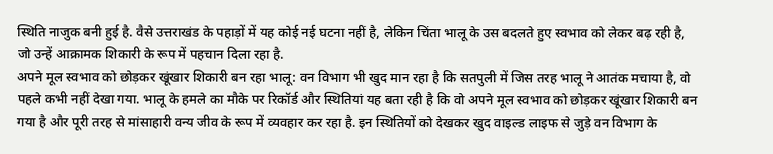स्थिति नाजुक बनी हुई है. वैसे उत्तराखंड के पहाड़ों में यह कोई नई घटना नहीं है, लेकिन चिंता भालू के उस बदलते हुए स्वभाव को लेकर बढ़ रही है, जो उन्हें आक्रामक शिकारी के रूप में पहचान दिला रहा है.
अपने मूल स्वभाव को छोड़कर खूंखार शिकारी बन रहा भालू: वन विभाग भी खुद मान रहा है कि सतपुली में जिस तरह भालू ने आतंक मचाया है, वो पहले कभी नहीं देखा गया. भालू के हमले का मौके पर रिकॉर्ड और स्थितियां यह बता रही है कि वो अपने मूल स्वभाव को छोड़कर खूंखार शिकारी बन गया है और पूरी तरह से मांसाहारी वन्य जीव के रूप में व्यवहार कर रहा है. इन स्थितियों को देखकर खुद वाइल्ड लाइफ से जुड़े वन विभाग के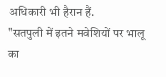अधिकारी भी हैरान हैं.
"सतपुली में इतने मवेशियों पर भालू का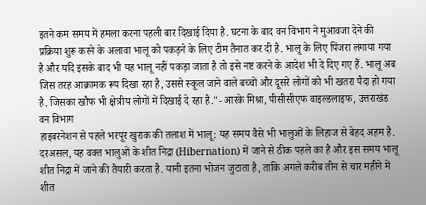इतने कम समय में हमला करना पहली बार दिखाई दिया है. घटना के बाद वन विभाग ने मुआवजा देने की प्रक्रिया शुरू करने के अलावा भालू को पकड़ने के लिए टीम तैनात कर दी है. भालू के लिए पिंजरा लगाया गया है और यदि इसके बाद भी यह भालू नहीं पकड़ा जाता है तो इसे नष्ट करने के आदेश भी दे दिए गए हैं. भालू अब जिस तरह आक्रामक रूप दिखा रहा है, उससे स्कूल जाने वाले बच्चों और दूसरे लोगों को भी खतरा पैदा हो गया है. जिसका खौफ भी क्षेत्रीय लोगों में दिखाई दे रहा है."- आरके मिश्रा, पीसीसीएफ वाइल्डलाइफ, उत्तराखंड वन विभाग
हाइबरनेशन से पहले भरपूर खुराक की तलाश में भालू: यह समय वैसे भी भालुओं के लिहाज से बेहद अहम है. दरअसल, यह वक्त भालुओं के शीत निद्रा (Hibernation) में जाने से ठीक पहले का है और इस समय भालू शीत निद्रा में जाने की तैयारी करता है. यानी इतना भोजन जुटाता है, ताकि अगले करीब तीन से चार महीने में शीत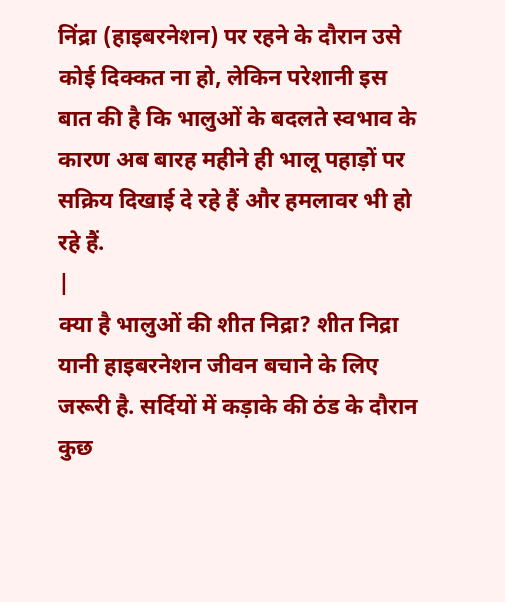निंद्रा (हाइबरनेशन) पर रहने के दौरान उसे कोई दिक्कत ना हो, लेकिन परेशानी इस बात की है कि भालुओं के बदलते स्वभाव के कारण अब बारह महीने ही भालू पहाड़ों पर सक्रिय दिखाई दे रहे हैं और हमलावर भी हो रहे हैं.
|
क्या है भालुओं की शीत निद्रा? शीत निद्रा यानी हाइबरनेशन जीवन बचाने के लिए जरूरी है. सर्दियों में कड़ाके की ठंड के दौरान कुछ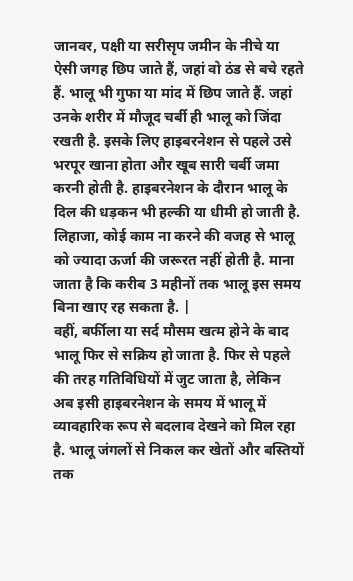जानवर, पक्षी या सरीसृप जमीन के नीचे या ऐसी जगह छिप जाते हैं, जहां वो ठंड से बचे रहते हैं. भालू भी गुफा या मांद में छिप जाते हैं. जहां उनके शरीर में मौजूद चर्बी ही भालू को जिंदा रखती है. इसके लिए हाइबरनेशन से पहले उसे भरपूर खाना होता और खूब सारी चर्बी जमा करनी होती है. हाइबरनेशन के दौरान भालू के दिल की धड़कन भी हल्की या धीमी हो जाती है. लिहाजा, कोई काम ना करने की वजह से भालू को ज्यादा ऊर्जा की जरूरत नहीं होती है. माना जाता है कि करीब 3 महीनों तक भालू इस समय बिना खाए रह सकता है. |
वहीं, बर्फीला या सर्द मौसम खत्म होने के बाद भालू फिर से सक्रिय हो जाता है. फिर से पहले की तरह गतिविधियों में जुट जाता है, लेकिन अब इसी हाइबरनेशन के समय में भालू में व्यावहारिक रूप से बदलाव देखने को मिल रहा है. भालू जंगलों से निकल कर खेतों और बस्तियों तक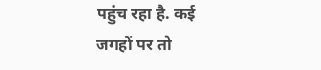पहुंच रहा है. कई जगहों पर तो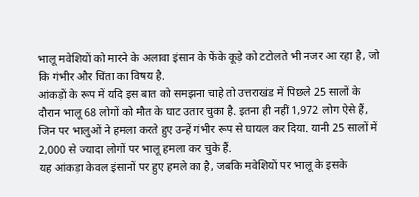भालू मवेशियों को मारने के अलावा इंसान के फेंके कूड़े को टटोलते भी नजर आ रहा है, जो कि गंभीर और चिंता का विषय है.
आंकड़ों के रूप में यदि इस बात को समझना चाहे तो उत्तराखंड में पिछले 25 सालों के दौरान भालू 68 लोगों को मौत के घाट उतार चुका है. इतना ही नहीं 1,972 लोग ऐसे हैं, जिन पर भालुओं ने हमला करते हुए उन्हें गंभीर रूप से घायल कर दिया. यानी 25 सालों में 2,000 से ज्यादा लोगों पर भालू हमला कर चुके हैं.
यह आंकड़ा केवल इंसानों पर हुए हमले का है, जबकि मवेशियों पर भालू के इसके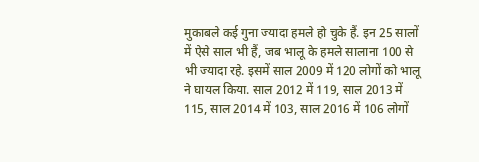मुकाबले कई गुना ज्यादा हमले हो चुके हैं. इन 25 सालों में ऐसे साल भी हैं, जब भालू के हमले सालाना 100 से भी ज्यादा रहे. इसमें साल 2009 में 120 लोगों को भालू ने घायल किया. साल 2012 में 119, साल 2013 में 115, साल 2014 में 103, साल 2016 में 106 लोगों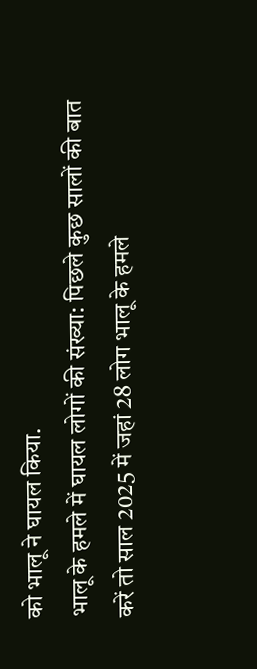को भालू ने घायल किया.
भालू के हमले में घायल लोगों की संख्या: पिछले कुछ सालों की बात करें तो साल 2025 में जहां 28 लोग भालू के हमले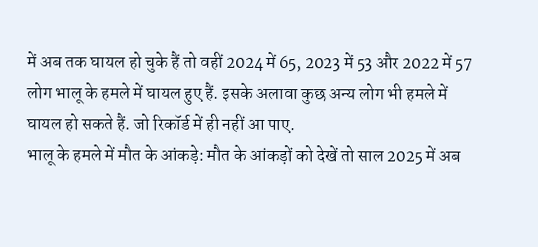में अब तक घायल हो चुके हैं तो वहीं 2024 में 65, 2023 में 53 और 2022 में 57 लोग भालू के हमले में घायल हुए हैं. इसके अलावा कुछ अन्य लोग भी हमले में घायल हो सकते हैं. जो रिकॉर्ड में ही नहीं आ पाए.
भालू के हमले में मौत के आंकड़े: मौत के आंकड़ों को देखें तो साल 2025 में अब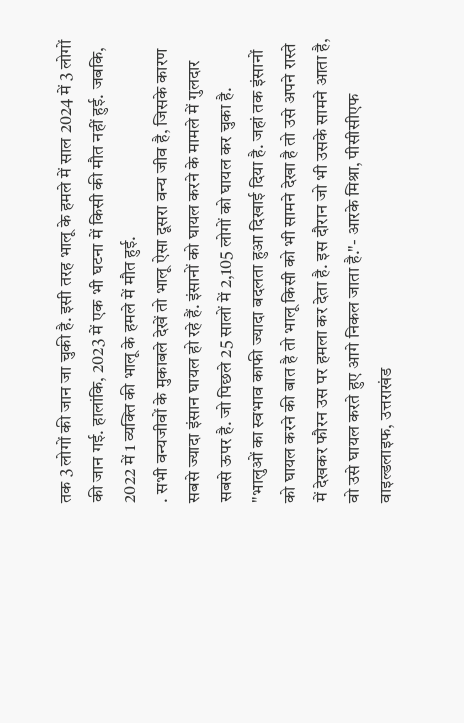तक 3 लोगों की जान जा चुकी है. इसी तरह भालू के हमले में साल 2024 में 3 लोगों की जान गई. हालांकि, 2023 में एक भी घटना में किसी की मौत नहीं हुई. जबकि, 2022 में 1 व्यक्ति की भालू के हमले में मौत हुई.
. सभी वन्यजीवों के मुकाबले देखें तो भालू ऐसा दूसरा वन्य जीव है, जिसके कारण सबसे ज्यादा इंसान घायल हो रहे हैं. इंसानों को घायल करने के मामले में गुलदार सबसे ऊपर है. जो पिछले 25 सालों में 2,105 लोगों को घायल कर चुका है.
"भालुओं का स्वभाव काफी ज्यादा बदलता हुआ दिखाई दिया है. जहां तक इंसानों को घायल करने की बात है तो भालू किसी को भी सामने देखा है तो उसे अपने रास्ते में देखकर फौरन उस पर हमला कर देता है. इस दौरान जो भी उसके सामने आता है, वो उसे घायल करते हुए आगे निकल जाता है."- आरके मिश्रा, पीसीसीएफ वाइल्डलाइफ, उत्तराखंड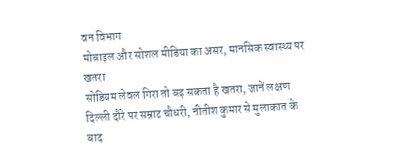वन विभाग
मोबाइल और सोशल मीडिया का असर, मानसिक स्वास्थ्य पर खतरा
सोडियम लेवल गिरा तो बढ़ सकता है खतरा, जानें लक्षण
दिल्ली दौरे पर सम्राट चौधरी, नीतीश कुमार से मुलाकात के बाद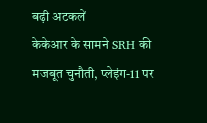बढ़ी अटकलें
केकेआर के सामने SRH की मजबूत चुनौती, प्लेइंग-11 पर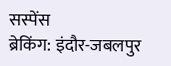सस्पेंस
ब्रेकिंग: इंदौर-जबलपुर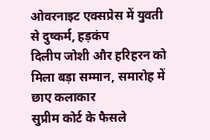ओवरनाइट एक्सप्रेस में युवती से दुष्कर्म, हड़कंप
दिलीप जोशी और हरिहरन को मिला बड़ा सम्मान, समारोह में छाए कलाकार
सुप्रीम कोर्ट के फैसले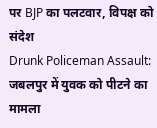पर BJP का पलटवार, विपक्ष को संदेश
Drunk Policeman Assault: जबलपुर में युवक को पीटने का मामला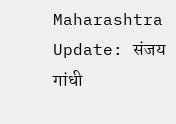Maharashtra Update: संजय गांधी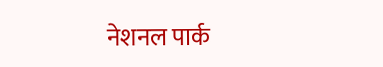नेशनल पार्क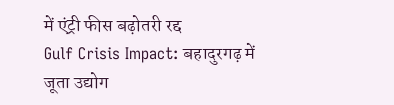में एंट्री फीस बढ़ोतरी रद्द
Gulf Crisis Impact: बहादुरगढ़ में जूता उद्योग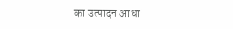का उत्पादन आधा